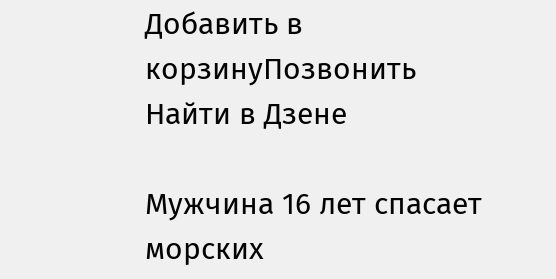Добавить в корзинуПозвонить
Найти в Дзене

Мужчина 16 лет спасает морских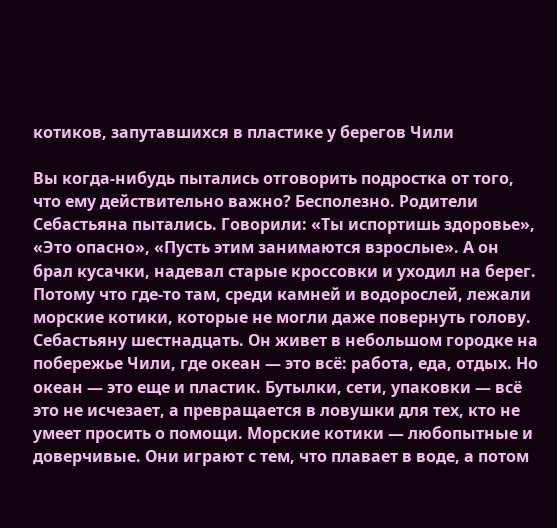котиков, запутавшихся в пластике у берегов Чили

Вы когда-нибудь пытались отговорить подростка от того, что ему действительно важно? Бесполезно. Родители Себастьяна пытались. Говорили: «Ты испортишь здоровье», «Это опасно», «Пусть этим занимаются взрослые». А он брал кусачки, надевал старые кроссовки и уходил на берег. Потому что где-то там, среди камней и водорослей, лежали морские котики, которые не могли даже повернуть голову. Себастьяну шестнадцать. Он живет в небольшом городке на побережье Чили, где океан — это всё: работа, еда, отдых. Но океан — это еще и пластик. Бутылки, сети, упаковки — всё это не исчезает, а превращается в ловушки для тех, кто не умеет просить о помощи. Морские котики — любопытные и доверчивые. Они играют с тем, что плавает в воде, а потом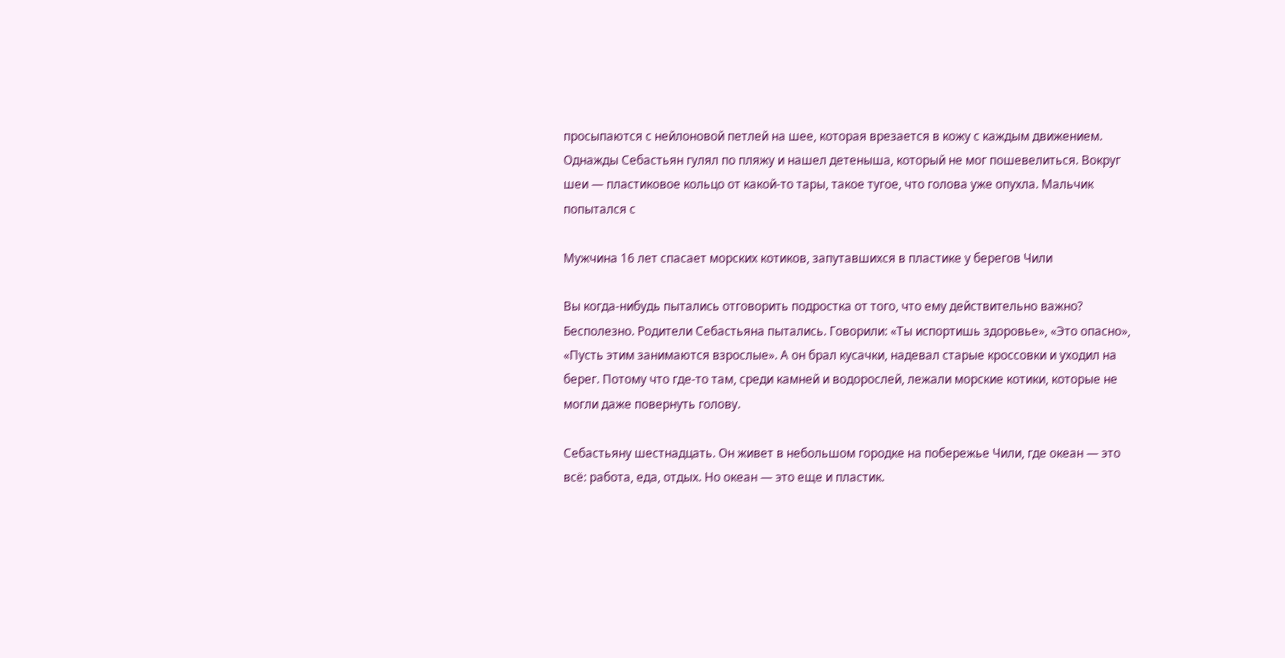просыпаются с нейлоновой петлей на шее, которая врезается в кожу с каждым движением. Однажды Себастьян гулял по пляжу и нашел детеныша, который не мог пошевелиться. Вокруг шеи — пластиковое кольцо от какой-то тары, такое тугое, что голова уже опухла. Мальчик попытался с

Мужчина 16 лет спасает морских котиков, запутавшихся в пластике у берегов Чили

Вы когда-нибудь пытались отговорить подростка от того, что ему действительно важно? Бесполезно. Родители Себастьяна пытались. Говорили: «Ты испортишь здоровье», «Это опасно», «Пусть этим занимаются взрослые». А он брал кусачки, надевал старые кроссовки и уходил на берег. Потому что где-то там, среди камней и водорослей, лежали морские котики, которые не могли даже повернуть голову.

Себастьяну шестнадцать. Он живет в небольшом городке на побережье Чили, где океан — это всё: работа, еда, отдых. Но океан — это еще и пластик.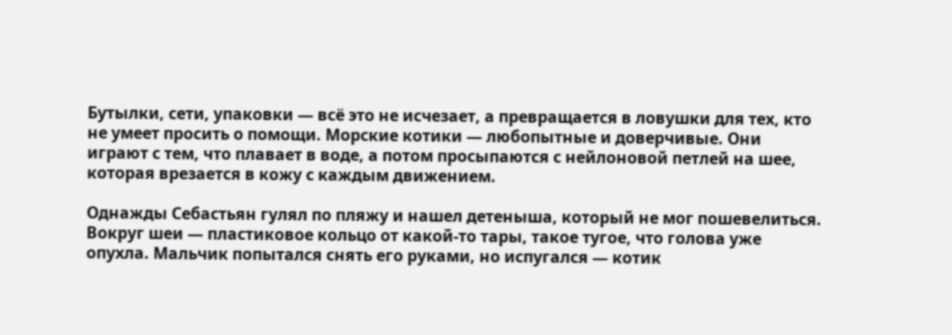Бутылки, сети, упаковки — всё это не исчезает, а превращается в ловушки для тех, кто не умеет просить о помощи. Морские котики — любопытные и доверчивые. Они играют с тем, что плавает в воде, а потом просыпаются с нейлоновой петлей на шее, которая врезается в кожу с каждым движением.

Однажды Себастьян гулял по пляжу и нашел детеныша, который не мог пошевелиться. Вокруг шеи — пластиковое кольцо от какой-то тары, такое тугое, что голова уже опухла. Мальчик попытался снять его руками, но испугался — котик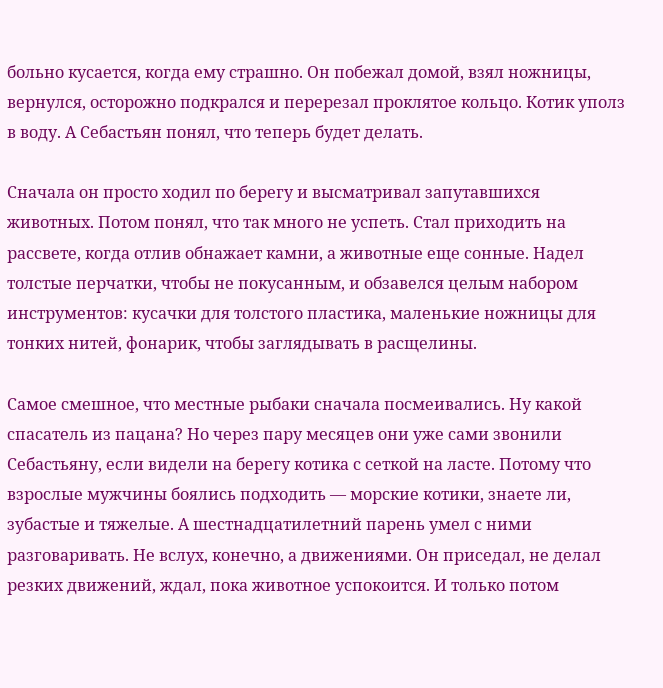больно кусается, когда ему страшно. Он побежал домой, взял ножницы, вернулся, осторожно подкрался и перерезал проклятое кольцо. Котик уполз в воду. А Себастьян понял, что теперь будет делать.

Сначала он просто ходил по берегу и высматривал запутавшихся животных. Потом понял, что так много не успеть. Стал приходить на рассвете, когда отлив обнажает камни, а животные еще сонные. Надел толстые перчатки, чтобы не покусанным, и обзавелся целым набором инструментов: кусачки для толстого пластика, маленькие ножницы для тонких нитей, фонарик, чтобы заглядывать в расщелины.

Самое смешное, что местные рыбаки сначала посмеивались. Ну какой спасатель из пацана? Но через пару месяцев они уже сами звонили Себастьяну, если видели на берегу котика с сеткой на ласте. Потому что взрослые мужчины боялись подходить — морские котики, знаете ли, зубастые и тяжелые. А шестнадцатилетний парень умел с ними разговаривать. Не вслух, конечно, а движениями. Он приседал, не делал резких движений, ждал, пока животное успокоится. И только потом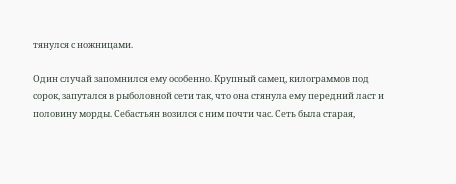тянулся с ножницами.

Один случай запомнился ему особенно. Крупный самец, килограммов под сорок, запутался в рыболовной сети так, что она стянула ему передний ласт и половину морды. Себастьян возился с ним почти час. Сеть была старая,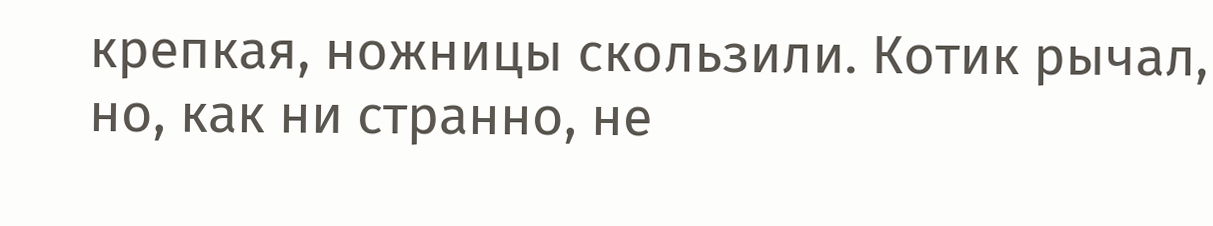крепкая, ножницы скользили. Котик рычал, но, как ни странно, не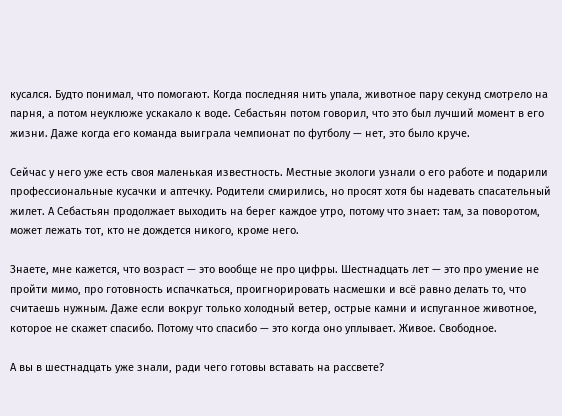кусался. Будто понимал, что помогают. Когда последняя нить упала, животное пару секунд смотрело на парня, а потом неуклюже ускакало к воде. Себастьян потом говорил, что это был лучший момент в его жизни. Даже когда его команда выиграла чемпионат по футболу — нет, это было круче.

Сейчас у него уже есть своя маленькая известность. Местные экологи узнали о его работе и подарили профессиональные кусачки и аптечку. Родители смирились, но просят хотя бы надевать спасательный жилет. А Себастьян продолжает выходить на берег каждое утро, потому что знает: там, за поворотом, может лежать тот, кто не дождется никого, кроме него.

Знаете, мне кажется, что возраст — это вообще не про цифры. Шестнадцать лет — это про умение не пройти мимо, про готовность испачкаться, проигнорировать насмешки и всё равно делать то, что считаешь нужным. Даже если вокруг только холодный ветер, острые камни и испуганное животное, которое не скажет спасибо. Потому что спасибо — это когда оно уплывает. Живое. Свободное.

А вы в шестнадцать уже знали, ради чего готовы вставать на рассвете?